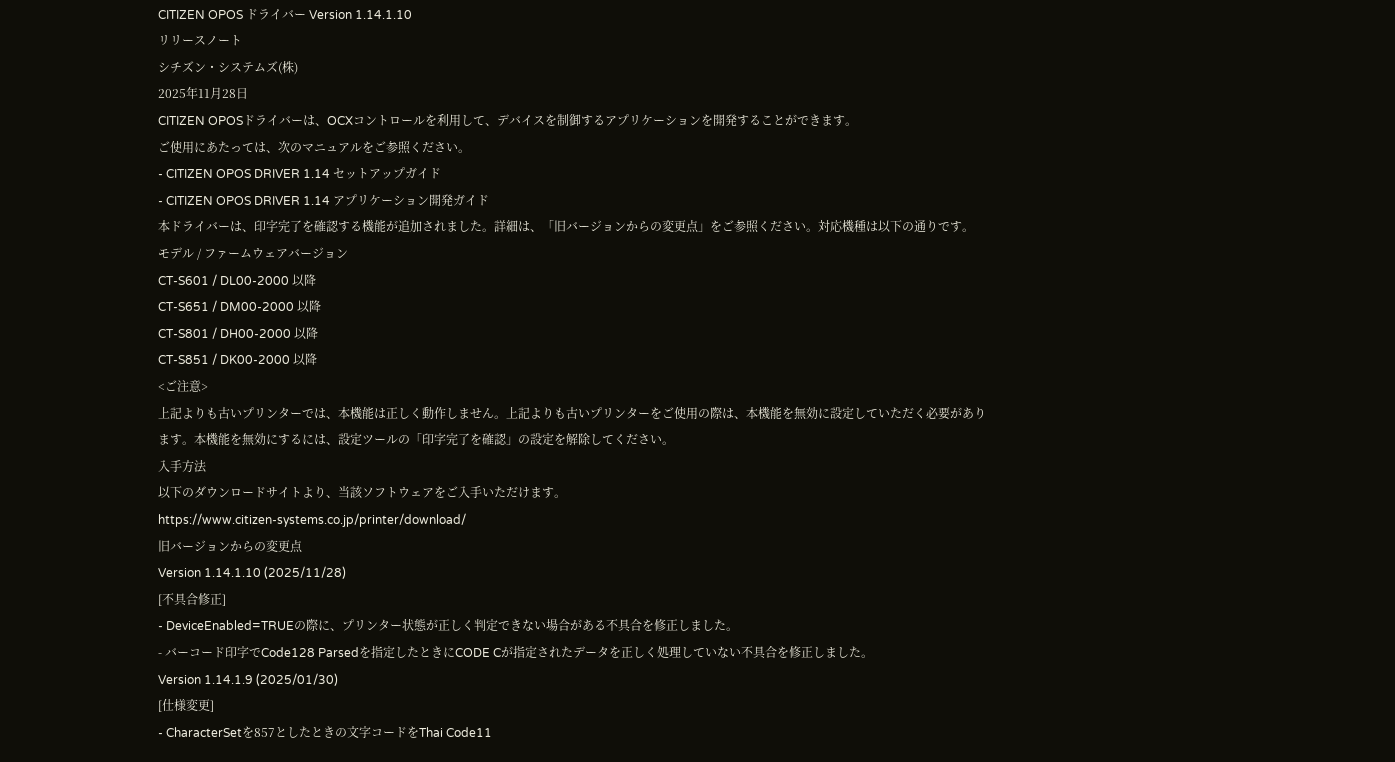CITIZEN OPOS ドライバー Version 1.14.1.10
リリースノート
シチズン・システムズ(株)
2025年11月28日
CITIZEN OPOSドライバーは、OCXコントロールを利用して、デバイスを制御するアプリケーションを開発することができます。
ご使用にあたっては、次のマニュアルをご参照ください。
- CITIZEN OPOS DRIVER 1.14 セットアップガイド
- CITIZEN OPOS DRIVER 1.14 アプリケーション開発ガイド
本ドライバーは、印字完了を確認する機能が追加されました。詳細は、「旧バージョンからの変更点」をご参照ください。対応機種は以下の通りです。
モデル / ファームウェアバージョン
CT-S601 / DL00-2000 以降
CT-S651 / DM00-2000 以降
CT-S801 / DH00-2000 以降
CT-S851 / DK00-2000 以降
<ご注意>
上記よりも古いプリンターでは、本機能は正しく動作しません。上記よりも古いプリンターをご使用の際は、本機能を無効に設定していただく必要があります。本機能を無効にするには、設定ツールの「印字完了を確認」の設定を解除してください。
入手方法
以下のダウンロードサイトより、当該ソフトウェアをご入手いただけます。
https://www.citizen-systems.co.jp/printer/download/
旧バージョンからの変更点
Version 1.14.1.10 (2025/11/28)
[不具合修正]
- DeviceEnabled=TRUEの際に、プリンター状態が正しく判定できない場合がある不具合を修正しました。
- バーコード印字でCode128 Parsedを指定したときにCODE Cが指定されたデータを正しく処理していない不具合を修正しました。
Version 1.14.1.9 (2025/01/30)
[仕様変更]
- CharacterSetを857としたときの文字コードをThai Code11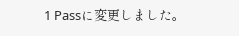1 Passに変更しました。